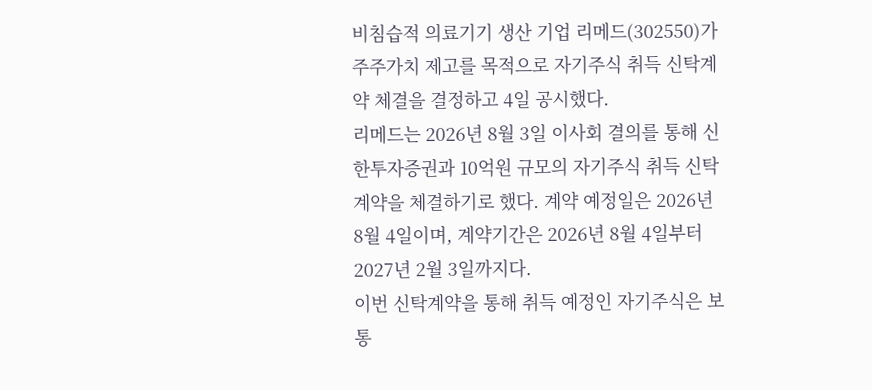비침습적 의료기기 생산 기업 리메드(302550)가 주주가치 제고를 목적으로 자기주식 취득 신탁계약 체결을 결정하고 4일 공시했다.
리메드는 2026년 8월 3일 이사회 결의를 통해 신한투자증권과 10억원 규모의 자기주식 취득 신탁계약을 체결하기로 했다. 계약 예정일은 2026년 8월 4일이며, 계약기간은 2026년 8월 4일부터 2027년 2월 3일까지다.
이번 신탁계약을 통해 취득 예정인 자기주식은 보통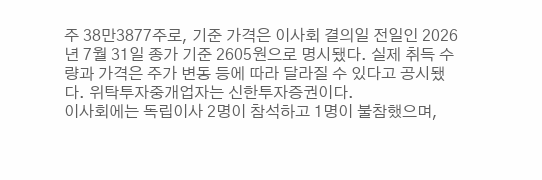주 38만3877주로, 기준 가격은 이사회 결의일 전일인 2026년 7월 31일 종가 기준 2605원으로 명시됐다. 실제 취득 수량과 가격은 주가 변동 등에 따라 달라질 수 있다고 공시됐다. 위탁투자중개업자는 신한투자증권이다.
이사회에는 독립이사 2명이 참석하고 1명이 불참했으며,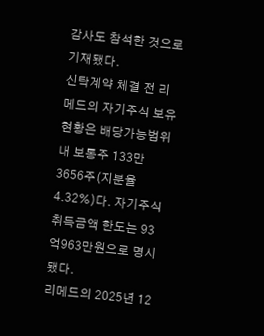감사도 참석한 것으로 기재됐다.
신탁계약 체결 전 리메드의 자기주식 보유현황은 배당가능범위 내 보통주 133만3656주(지분율 4.32%)다. 자기주식 취득금액 한도는 93억963만원으로 명시됐다.
리메드의 2025년 12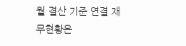월 결산 기준 연결 재무현황은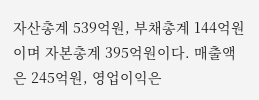자산총계 539억원, 부채총계 144억원이며 자본총계 395억원이다. 매출액은 245억원, 영업이익은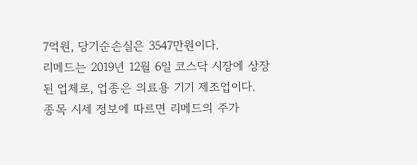7억원, 당기순손실은 3547만원이다.
리메드는 2019년 12월 6일 코스닥 시장에 상장된 업체로, 업종은 의료용 기기 제조업이다.
종목 시세 정보에 따르면 리메드의 주가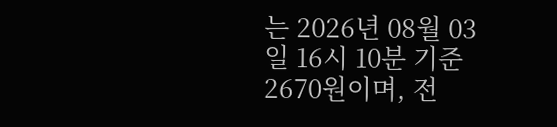는 2026년 08월 03일 16시 10분 기준 2670원이며, 전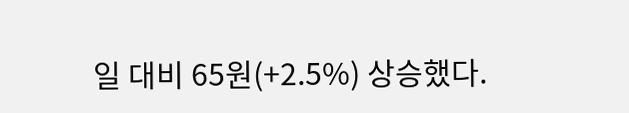일 대비 65원(+2.5%) 상승했다.